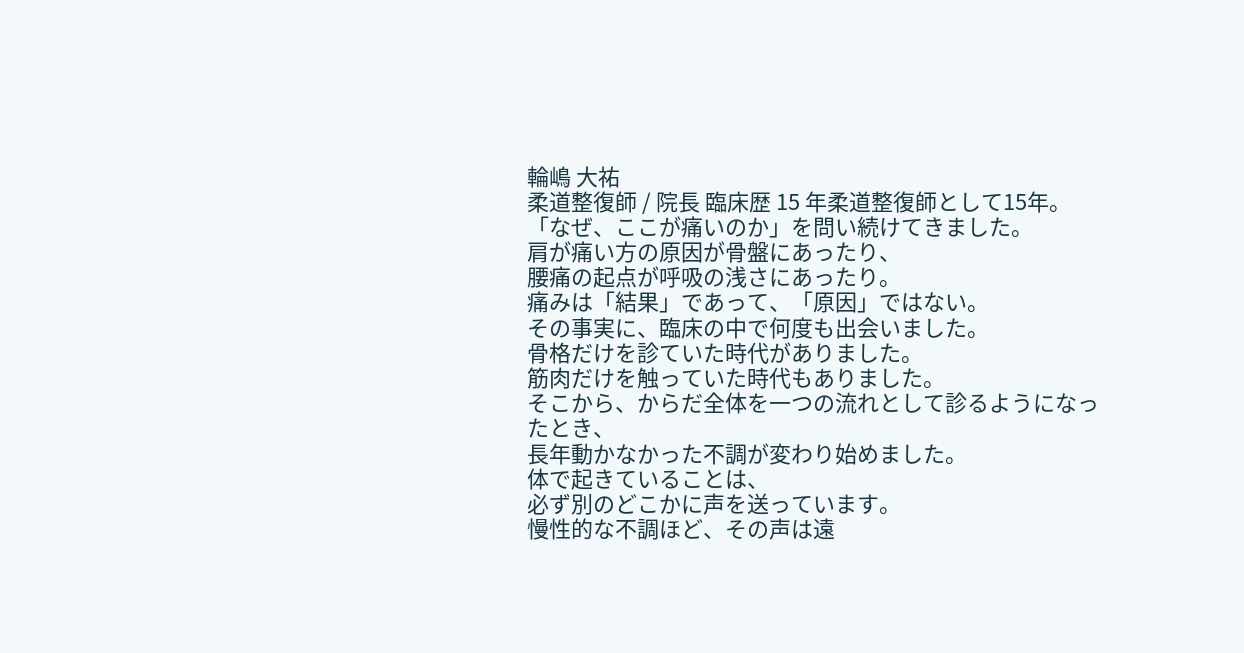輪嶋 大祐
柔道整復師 / 院長 臨床歴 15 年柔道整復師として15年。
「なぜ、ここが痛いのか」を問い続けてきました。
肩が痛い方の原因が骨盤にあったり、
腰痛の起点が呼吸の浅さにあったり。
痛みは「結果」であって、「原因」ではない。
その事実に、臨床の中で何度も出会いました。
骨格だけを診ていた時代がありました。
筋肉だけを触っていた時代もありました。
そこから、からだ全体を一つの流れとして診るようになったとき、
長年動かなかった不調が変わり始めました。
体で起きていることは、
必ず別のどこかに声を送っています。
慢性的な不調ほど、その声は遠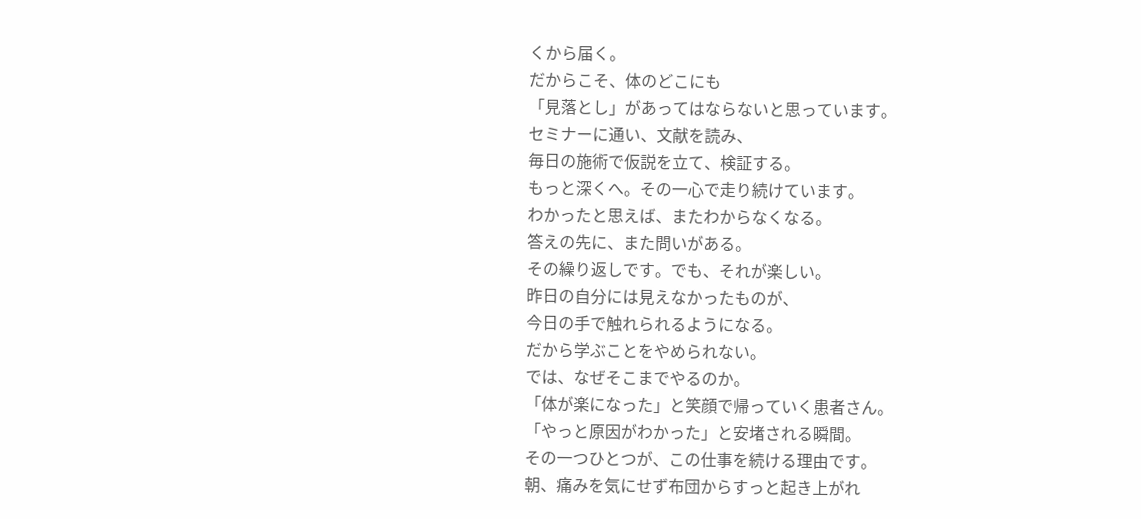くから届く。
だからこそ、体のどこにも
「見落とし」があってはならないと思っています。
セミナーに通い、文献を読み、
毎日の施術で仮説を立て、検証する。
もっと深くへ。その一心で走り続けています。
わかったと思えば、またわからなくなる。
答えの先に、また問いがある。
その繰り返しです。でも、それが楽しい。
昨日の自分には見えなかったものが、
今日の手で触れられるようになる。
だから学ぶことをやめられない。
では、なぜそこまでやるのか。
「体が楽になった」と笑顔で帰っていく患者さん。
「やっと原因がわかった」と安堵される瞬間。
その一つひとつが、この仕事を続ける理由です。
朝、痛みを気にせず布団からすっと起き上がれ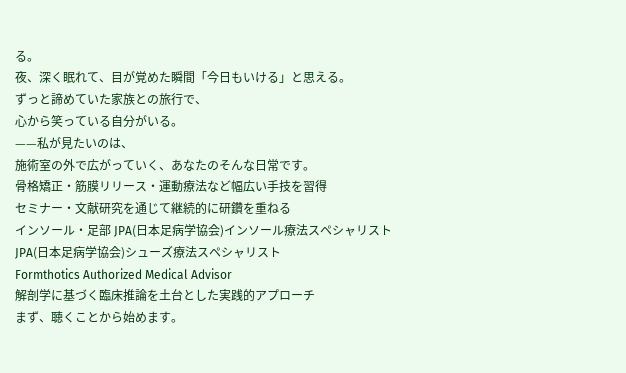る。
夜、深く眠れて、目が覚めた瞬間「今日もいける」と思える。
ずっと諦めていた家族との旅行で、
心から笑っている自分がいる。
——私が見たいのは、
施術室の外で広がっていく、あなたのそんな日常です。
骨格矯正・筋膜リリース・運動療法など幅広い手技を習得
セミナー・文献研究を通じて継続的に研鑽を重ねる
インソール・足部 JPA(日本足病学協会)インソール療法スペシャリスト
JPA(日本足病学協会)シューズ療法スペシャリスト
Formthotics Authorized Medical Advisor
解剖学に基づく臨床推論を土台とした実践的アプローチ
まず、聴くことから始めます。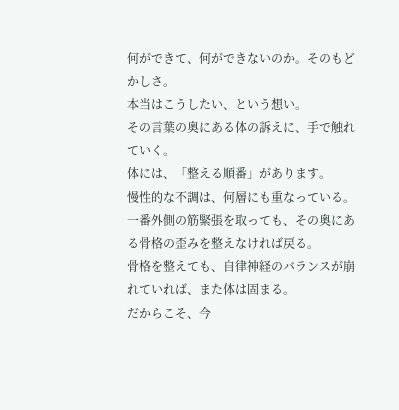何ができて、何ができないのか。そのもどかしさ。
本当はこうしたい、という想い。
その言葉の奥にある体の訴えに、手で触れていく。
体には、「整える順番」があります。
慢性的な不調は、何層にも重なっている。
一番外側の筋緊張を取っても、その奥にある骨格の歪みを整えなければ戻る。
骨格を整えても、自律神経のバランスが崩れていれば、また体は固まる。
だからこそ、今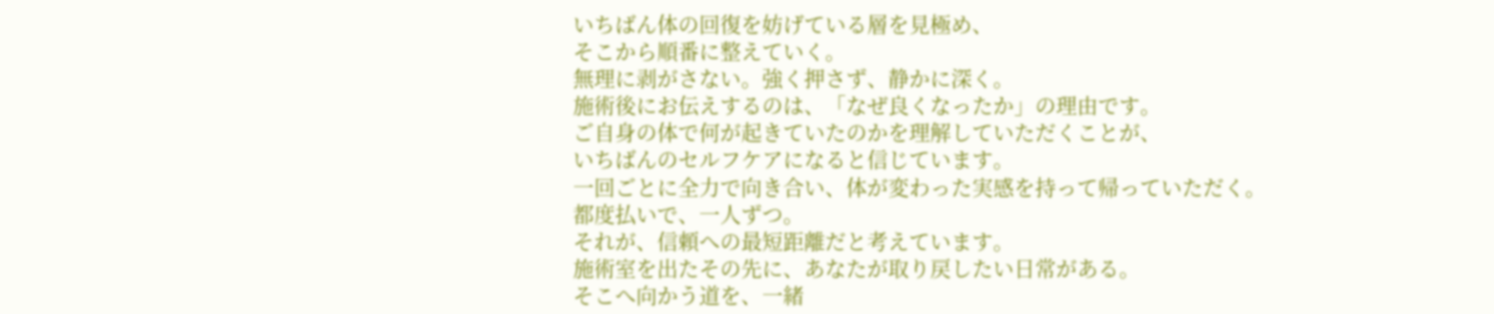いちばん体の回復を妨げている層を見極め、
そこから順番に整えていく。
無理に剥がさない。強く押さず、静かに深く。
施術後にお伝えするのは、「なぜ良くなったか」の理由です。
ご自身の体で何が起きていたのかを理解していただくことが、
いちばんのセルフケアになると信じています。
一回ごとに全力で向き合い、体が変わった実感を持って帰っていただく。
都度払いで、一人ずつ。
それが、信頼への最短距離だと考えています。
施術室を出たその先に、あなたが取り戻したい日常がある。
そこへ向かう道を、一緒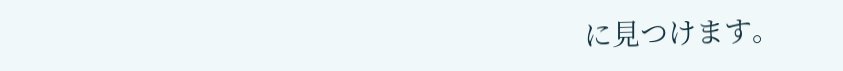に見つけます。